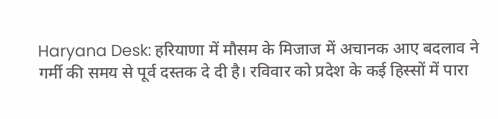Haryana Desk: हरियाणा में मौसम के मिजाज में अचानक आए बदलाव ने गर्मी की समय से पूर्व दस्तक दे दी है। रविवार को प्रदेश के कई हिस्सों में पारा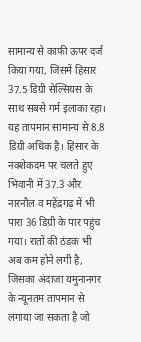सामान्य से काफी ऊपर दर्ज किया गया, जिसमें हिसार 37.5 डिग्री सेल्सियस के साथ सबसे गर्म इलाका रहा। यह तापमान सामान्य से 8.8 डिग्री अधिक है। हिसार के नक्शेकदम पर चलते हुए भिवानी में 37.3 और नारनौल व महेंद्रगढ़ में भी पारा 36 डिग्री के पार पहुंच गया। रातों की ठंडक भी अब कम होने लगी है, जिसका अंदाजा यमुनानगर के न्यूनतम तापमान से लगाया जा सकता है जो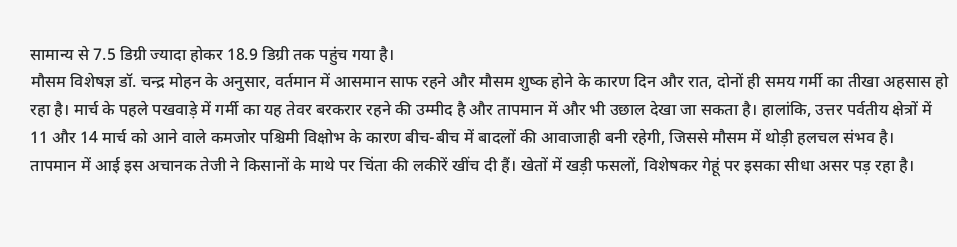सामान्य से 7.5 डिग्री ज्यादा होकर 18.9 डिग्री तक पहुंच गया है।
मौसम विशेषज्ञ डॉ. चन्द्र मोहन के अनुसार, वर्तमान में आसमान साफ रहने और मौसम शुष्क होने के कारण दिन और रात, दोनों ही समय गर्मी का तीखा अहसास हो रहा है। मार्च के पहले पखवाड़े में गर्मी का यह तेवर बरकरार रहने की उम्मीद है और तापमान में और भी उछाल देखा जा सकता है। हालांकि, उत्तर पर्वतीय क्षेत्रों में 11 और 14 मार्च को आने वाले कमजोर पश्चिमी विक्षोभ के कारण बीच-बीच में बादलों की आवाजाही बनी रहेगी, जिससे मौसम में थोड़ी हलचल संभव है।
तापमान में आई इस अचानक तेजी ने किसानों के माथे पर चिंता की लकीरें खींच दी हैं। खेतों में खड़ी फसलों, विशेषकर गेहूं पर इसका सीधा असर पड़ रहा है।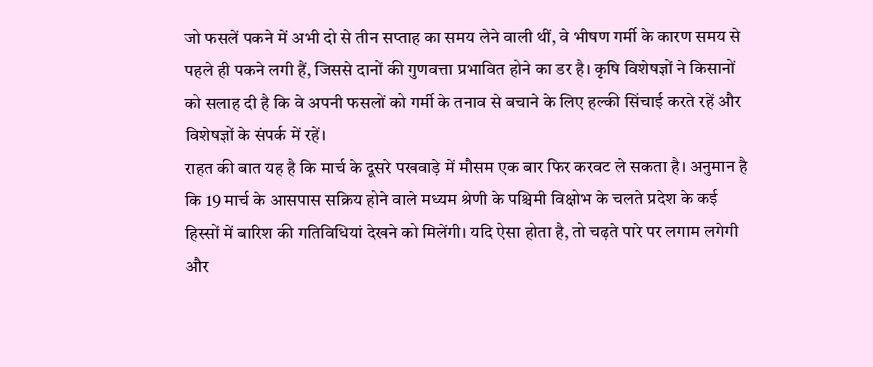जो फसलें पकने में अभी दो से तीन सप्ताह का समय लेने वाली थीं, वे भीषण गर्मी के कारण समय से पहले ही पकने लगी हैं, जिससे दानों की गुणवत्ता प्रभावित होने का डर है। कृषि विशेषज्ञों ने किसानों को सलाह दी है कि वे अपनी फसलों को गर्मी के तनाव से बचाने के लिए हल्की सिंचाई करते रहें और विशेषज्ञों के संपर्क में रहें।
राहत की बात यह है कि मार्च के दूसरे पखवाड़े में मौसम एक बार फिर करवट ले सकता है। अनुमान है कि 19 मार्च के आसपास सक्रिय होने वाले मध्यम श्रेणी के पश्चिमी विक्षोभ के चलते प्रदेश के कई हिस्सों में बारिश की गतिविधियां देखने को मिलेंगी। यदि ऐसा होता है, तो चढ़ते पारे पर लगाम लगेगी और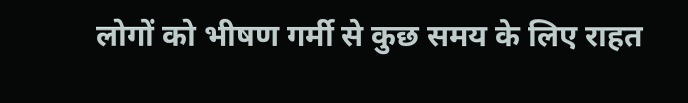लोगों को भीषण गर्मी से कुछ समय के लिए राहत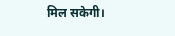मिल सकेगी।